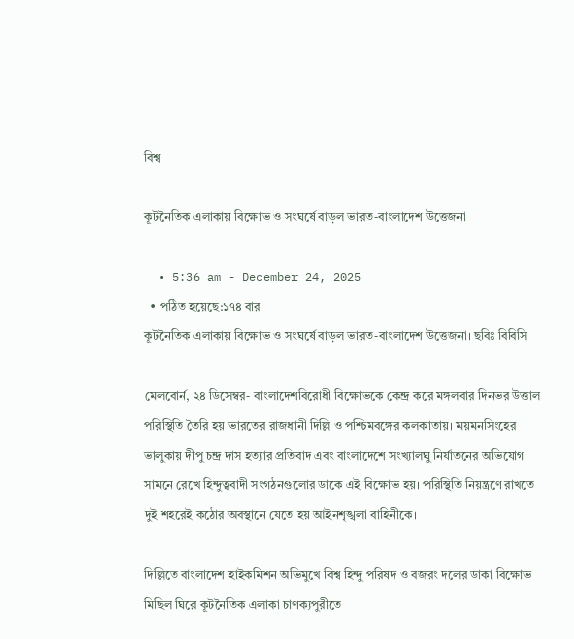বিশ্ব

কূটনৈতিক এলাকায় বিক্ষোভ ও সংঘর্ষে বাড়ল ভারত-বাংলাদেশ উত্তেজনা

  • 5:36 am - December 24, 2025
  • পঠিত হয়েছে:১৭৪ বার
কূটনৈতিক এলাকায় বিক্ষোভ ও সংঘর্ষে বাড়ল ভারত-বাংলাদেশ উত্তেজনা। ছবিঃ বিবিসি

মেলবোর্ন, ২৪ ডিসেম্বর- বাংলাদেশবিরোধী বিক্ষোভকে কেন্দ্র করে মঙ্গলবার দিনভর উত্তাল পরিস্থিতি তৈরি হয় ভারতের রাজধানী দিল্লি ও পশ্চিমবঙ্গের কলকাতায়। ময়মনসিংহের ভালুকায় দীপু চন্দ্র দাস হত্যার প্রতিবাদ এবং বাংলাদেশে সংখ্যালঘু নির্যাতনের অভিযোগ সামনে রেখে হিন্দুত্ববাদী সংগঠনগুলোর ডাকে এই বিক্ষোভ হয়। পরিস্থিতি নিয়ন্ত্রণে রাখতে দুই শহরেই কঠোর অবস্থানে যেতে হয় আইনশৃঙ্খলা বাহিনীকে।

দিল্লিতে বাংলাদেশ হাইকমিশন অভিমুখে বিশ্ব হিন্দু পরিষদ ও বজরং দলের ডাকা বিক্ষোভ মিছিল ঘিরে কূটনৈতিক এলাকা চাণক্যপুরীতে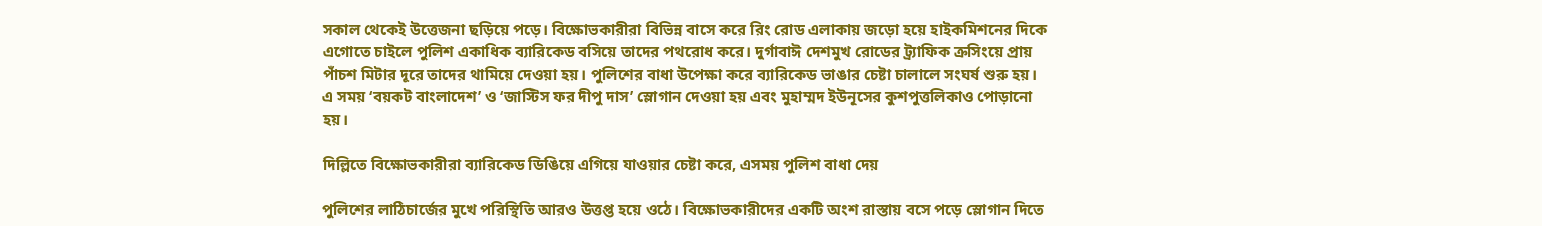সকাল থেকেই উত্তেজনা ছড়িয়ে পড়ে। বিক্ষোভকারীরা বিভিন্ন বাসে করে রিং রোড এলাকায় জড়ো হয়ে হাইকমিশনের দিকে এগোতে চাইলে পুলিশ একাধিক ব্যারিকেড বসিয়ে তাদের পথরোধ করে। দুর্গাবাঈ দেশমুখ রোডের ট্র্যাফিক ক্রসিংয়ে প্রায় পাঁচশ মিটার দূরে তাদের থামিয়ে দেওয়া হয়। পুলিশের বাধা উপেক্ষা করে ব্যারিকেড ভাঙার চেষ্টা চালালে সংঘর্ষ শুরু হয়। এ সময় ‘বয়কট বাংলাদেশ’ ও ‘জাস্টিস ফর দীপু দাস’ স্লোগান দেওয়া হয় এবং মুহাম্মদ ইউনূসের কুশপুত্তলিকাও পোড়ানো হয়।

দিল্লিতে বিক্ষোভকারীরা ব্যারিকেড ডিঙিয়ে এগিয়ে যাওয়ার চেষ্টা করে, এসময় পুলিশ বাধা দেয়

পুলিশের লাঠিচার্জের মুখে পরিস্থিতি আরও উত্তপ্ত হয়ে ওঠে। বিক্ষোভকারীদের একটি অংশ রাস্তায় বসে পড়ে স্লোগান দিতে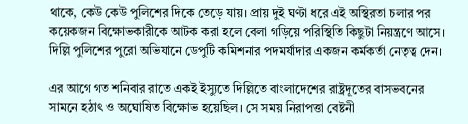থাকে, কেউ কেউ পুলিশের দিকে তেড়ে যায়। প্রায় দুই ঘণ্টা ধরে এই অস্থিরতা চলার পর কয়েকজন বিক্ষোভকারীকে আটক করা হলে বেলা গড়িয়ে পরিস্থিতি কিছুটা নিয়ন্ত্রণে আসে। দিল্লি পুলিশের পুরো অভিযানে ডেপুটি কমিশনার পদমর্যাদার একজন কর্মকর্তা নেতৃত্ব দেন।

এর আগে গত শনিবার রাতে একই ইস্যুতে দিল্লিতে বাংলাদেশের রাষ্ট্রদূতের বাসভবনের সামনে হঠাৎ ও অঘোষিত বিক্ষোভ হয়েছিল। সে সময় নিরাপত্তা বেষ্টনী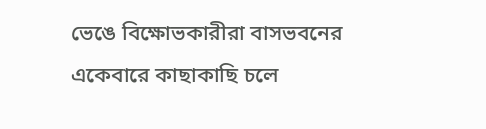ভেঙে বিক্ষোভকারীরা বাসভবনের একেবারে কাছাকাছি চলে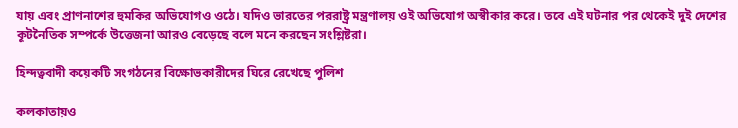যায় এবং প্রাণনাশের হুমকির অভিযোগও ওঠে। যদিও ভারতের পররাষ্ট্র মন্ত্রণালয় ওই অভিযোগ অস্বীকার করে। তবে এই ঘটনার পর থেকেই দুই দেশের কূটনৈতিক সম্পর্কে উত্তেজনা আরও বেড়েছে বলে মনে করছেন সংশ্লিষ্টরা।

হিন্দত্ববাদী কয়েকটি সংগঠনের বিক্ষোভকারীদের ঘিরে রেখেছে পুলিশ

কলকাতায়ও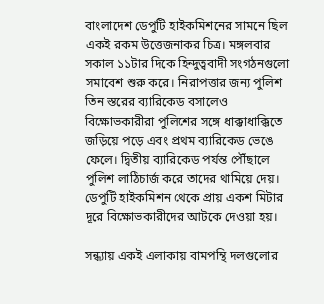বাংলাদেশ ডেপুটি হাইকমিশনের সামনে ছিল একই রকম উত্তেজনাকর চিত্র। মঙ্গলবার সকাল ১১টার দিকে হিন্দুত্ববাদী সংগঠনগুলো সমাবেশ শুরু করে। নিরাপত্তার জন্য পুলিশ তিন স্তরের ব্যারিকেড বসালেও বিক্ষোভকারীরা পুলিশের সঙ্গে ধাক্কাধাক্কিতে জড়িয়ে পড়ে এবং প্রথম ব্যারিকেড ভেঙে ফেলে। দ্বিতীয় ব্যারিকেড পর্যন্ত পৌঁছালে পুলিশ লাঠিচার্জ করে তাদের থামিয়ে দেয়। ডেপুটি হাইকমিশন থেকে প্রায় একশ মিটার দূরে বিক্ষোভকারীদের আটকে দেওয়া হয়।

সন্ধ্যায় একই এলাকায় বামপন্থি দলগুলোর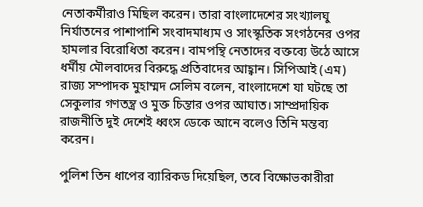নেতাকর্মীরাও মিছিল করেন। তারা বাংলাদেশের সংখ্যালঘু নির্যাতনের পাশাপাশি সংবাদমাধ্যম ও সাংস্কৃতিক সংগঠনের ওপর হামলার বিরোধিতা করেন। বামপন্থি নেতাদের বক্তব্যে উঠে আসে ধর্মীয় মৌলবাদের বিরুদ্ধে প্রতিবাদের আহ্বান। সিপিআই (এম) রাজ্য সম্পাদক মুহাম্মদ সেলিম বলেন, বাংলাদেশে যা ঘটছে তা সেকুলার গণতন্ত্র ও মুক্ত চিন্তার ওপর আঘাত। সাম্প্রদায়িক রাজনীতি দুই দেশেই ধ্বংস ডেকে আনে বলেও তিনি মন্তব্য করেন।

পুলিশ তিন ধাপের ব্যারিকড দিয়েছিল, তবে বিক্ষোভকারীরা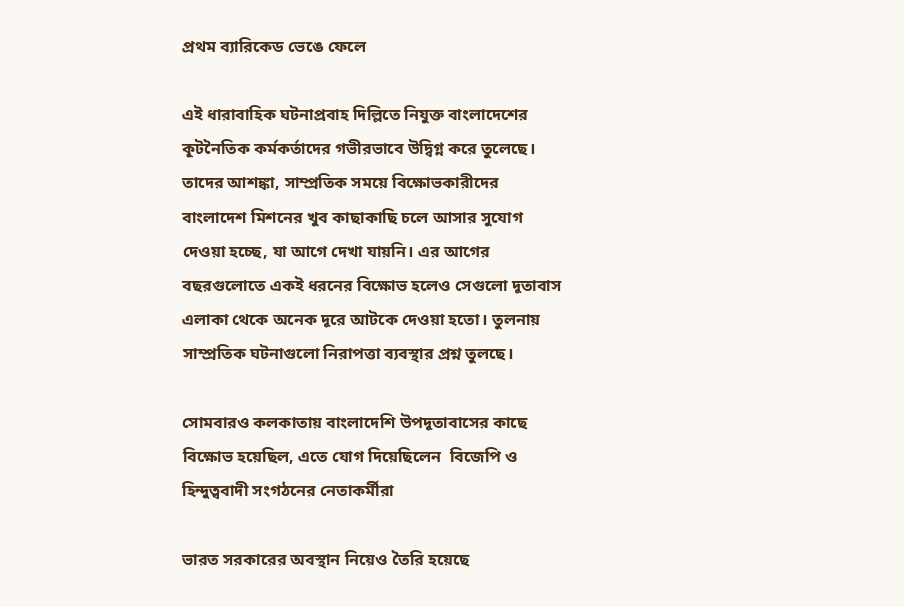প্রথম ব্যারিকেড ভেঙে ফেলে

এই ধারাবাহিক ঘটনাপ্রবাহ দিল্লিতে নিযুক্ত বাংলাদেশের কূটনৈতিক কর্মকর্তাদের গভীরভাবে উদ্বিগ্ন করে তুলেছে। তাদের আশঙ্কা, সাম্প্রতিক সময়ে বিক্ষোভকারীদের বাংলাদেশ মিশনের খুব কাছাকাছি চলে আসার সুযোগ দেওয়া হচ্ছে, যা আগে দেখা যায়নি। এর আগের বছরগুলোতে একই ধরনের বিক্ষোভ হলেও সেগুলো দূতাবাস এলাকা থেকে অনেক দূরে আটকে দেওয়া হতো। তুলনায় সাম্প্রতিক ঘটনাগুলো নিরাপত্তা ব্যবস্থার প্রশ্ন তুলছে।

সোমবারও কলকাতায় বাংলাদেশি উপদূতাবাসের কাছে বিক্ষোভ হয়েছিল, এতে যোগ দিয়েছিলেন  বিজেপি ও হিন্দুত্ববাদী সংগঠনের নেতাকর্মীরা

ভারত সরকারের অবস্থান নিয়েও তৈরি হয়েছে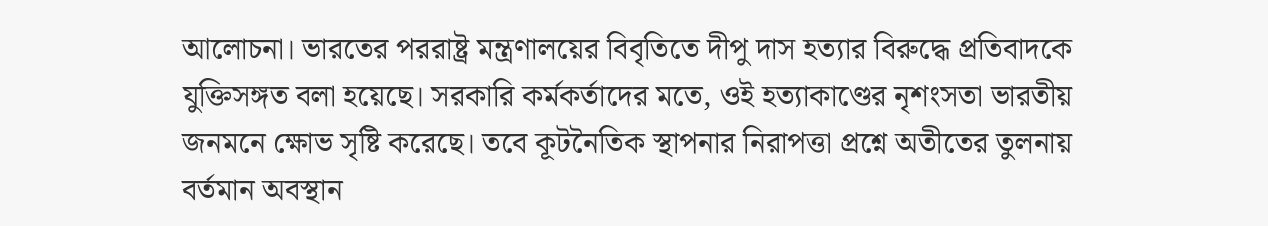আলোচনা। ভারতের পররাষ্ট্র মন্ত্রণালয়ের বিবৃতিতে দীপু দাস হত্যার বিরুদ্ধে প্রতিবাদকে যুক্তিসঙ্গত বলা হয়েছে। সরকারি কর্মকর্তাদের মতে, ওই হত্যাকাণ্ডের নৃশংসতা ভারতীয় জনমনে ক্ষোভ সৃষ্টি করেছে। তবে কূটনৈতিক স্থাপনার নিরাপত্তা প্রশ্নে অতীতের তুলনায় বর্তমান অবস্থান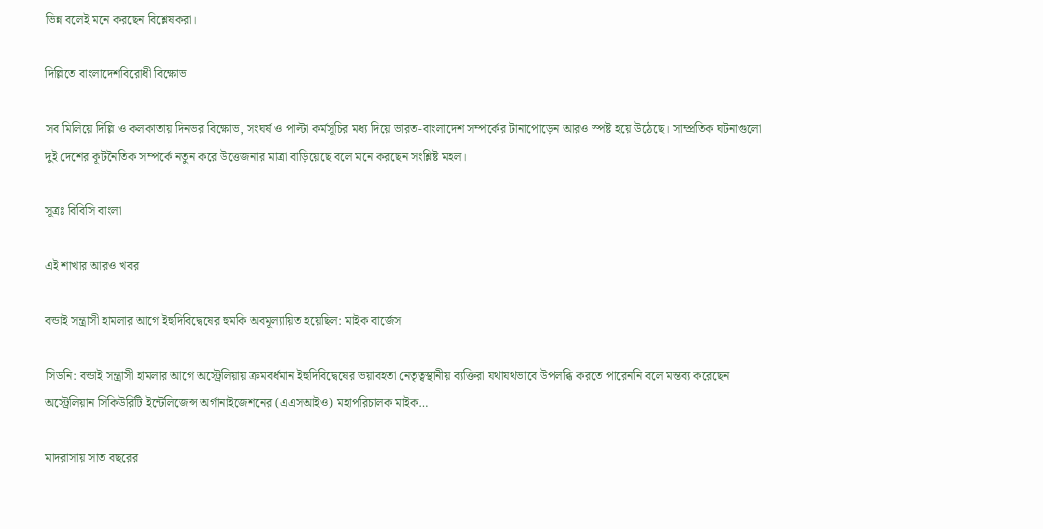ভিন্ন বলেই মনে করছেন বিশ্লেষকরা।

দিল্লিতে বাংলাদেশবিরোধী বিক্ষোভ

সব মিলিয়ে দিল্লি ও কলকাতায় দিনভর বিক্ষোভ, সংঘর্ষ ও পাল্টা কর্মসূচির মধ্য দিয়ে ভারত-বাংলাদেশ সম্পর্কের টানাপোড়েন আরও স্পষ্ট হয়ে উঠেছে। সাম্প্রতিক ঘটনাগুলো দুই দেশের কূটনৈতিক সম্পর্কে নতুন করে উত্তেজনার মাত্রা বাড়িয়েছে বলে মনে করছেন সংশ্লিষ্ট মহল।

সূত্রঃ বিবিসি বাংলা

এই শাখার আরও খবর

বন্ডাই সন্ত্রাসী হামলার আগে ইহুদিবিদ্বেষের হুমকি অবমূল্যায়িত হয়েছিল: মাইক বার্জেস

সিডনি: বন্ডাই সন্ত্রাসী হামলার আগে অস্ট্রেলিয়ায় ক্রমবর্ধমান ইহুদিবিদ্বেষের ভয়াবহতা নেতৃত্বস্থানীয় ব্যক্তিরা যথাযথভাবে উপলব্ধি করতে পারেননি বলে মন্তব্য করেছেন অস্ট্রেলিয়ান সিকিউরিটি ইন্টেলিজেন্স অর্গানাইজেশনের (এএসআইও) মহাপরিচালক মাইক…

মাদরাসায় সাত বছরের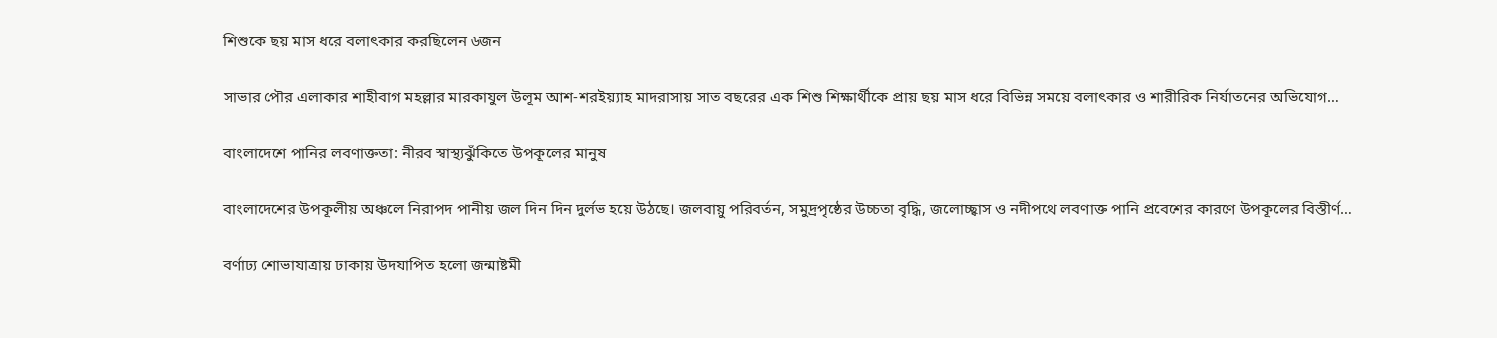শিশুকে ছয় মাস ধরে বলাৎকার করছিলেন ৬জন

সাভার পৌর এলাকার শাহীবাগ মহল্লার মারকাযুল উলূম আশ-শরইয়্যাহ মাদরাসায় সাত বছরের এক শিশু শিক্ষার্থীকে প্রায় ছয় মাস ধরে বিভিন্ন সময়ে বলাৎকার ও শারীরিক নির্যাতনের অভিযোগ…

বাংলাদেশে পানির লবণাক্ততা: নীরব স্বাস্থ্যঝুঁকিতে উপকূলের মানুষ

বাংলাদেশের উপকূলীয় অঞ্চলে নিরাপদ পানীয় জল দিন দিন দুর্লভ হয়ে উঠছে। জলবায়ু পরিবর্তন, সমুদ্রপৃষ্ঠের উচ্চতা বৃদ্ধি, জলোচ্ছ্বাস ও নদীপথে লবণাক্ত পানি প্রবেশের কারণে উপকূলের বিস্তীর্ণ…

বর্ণাঢ্য শোভাযাত্রায় ঢাকায় উদযাপিত হলো জন্মাষ্টমী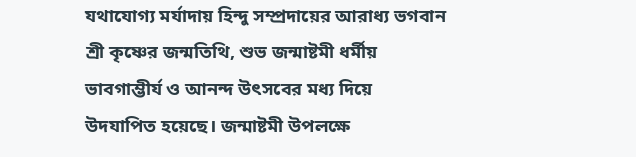যথাযোগ্য মর্যাদায় হিন্দু সম্প্রদায়ের আরাধ্য ভগবান শ্রী কৃষ্ণের জন্মতিথি, শুভ জন্মাষ্টমী ধর্মীয় ভাবগাম্ভীর্য ও আনন্দ উৎসবের মধ্য দিয়ে উদযাপিত হয়েছে। জন্মাষ্টমী উপলক্ষে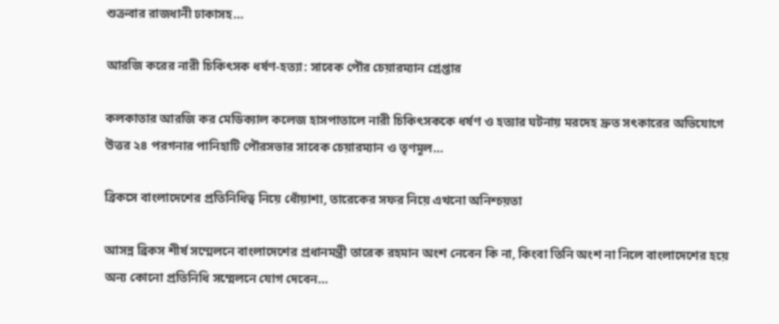শুক্রবার রাজধানী ঢাকাসহ…

আরজি করের নারী চিকিৎসক ধর্ষণ-হত্যা: সাবেক পৌর চেয়ারম্যান গ্রেপ্তার

কলকাতার আরজি কর মেডিক্যাল কলেজ হাসপাতালে নারী চিকিৎসককে ধর্ষণ ও হত্যার ঘটনায় মরদেহ দ্রুত সৎকারের অভিযোগে উত্তর ২৪ পরগনার পানিহাটি পৌরসভার সাবেক চেয়ারম্যান ও তৃণমূল…

ব্রিকসে বাংলাদেশের প্রতিনিধিত্ব নিয়ে ধোঁয়াশা, তারেকের সফর নিয়ে এখনো অনিশ্চয়তা

আসন্ন ব্রিকস শীর্ষ সম্মেলনে বাংলাদেশের প্রধানমন্ত্রী তারেক রহমান অংশ নেবেন কি না, কিংবা তিনি অংশ না নিলে বাংলাদেশের হয়ে অন্য কোনো প্রতিনিধি সম্মেলনে যোগ দেবেন…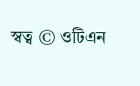স্বত্ব © ওটিএন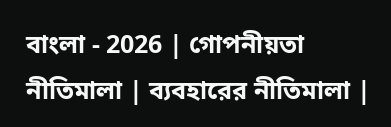বাংলা - 2026 | গোপনীয়তা নীতিমালা | ব্যবহারের নীতিমালা |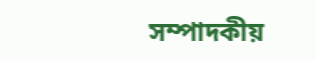সম্পাদকীয়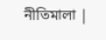নীতিমালা |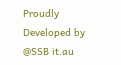Proudly Developed by @SSB it.au